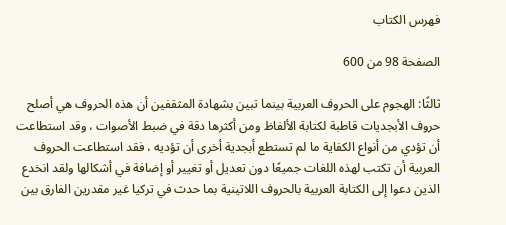فهرس الكتاب

الصفحة 98 من 600

ثالثًا: الهجوم على الحروف العربية بينما تبين بشهادة المثقفين أن هذه الحروف هي أصلح حروف الأبجديات قاطبة لكتابة الألفاظ ومن أكثرها دقة في ضبط الأصوات ، وقد استطاعت أن تؤدي من أنواع الكفاية ما لم تستطع أبجدية أخرى أن تؤديه ، فقد استطاعت الحروف العربية أن تكتب لهذه اللغات جميعًا دون تعديل أو تغيير أو إضافة في أشكالها ولقد انخدع الذين دعوا إلى الكتابة العربية بالحروف اللاتينية بما حدث في تركيا غير مقدرين الفارق بين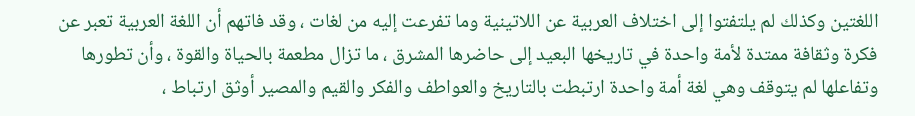اللغتين وكذلك لم يلتفتوا إلى اختلاف العربية عن اللاتينية وما تفرعت إليه من لغات ، وقد فاتهم أن اللغة العربية تعبر عن فكرة وثقافة ممتدة لأمة واحدة في تاريخها البعيد إلى حاضرها المشرق ، ما تزال مطعمة بالحياة والقوة ، وأن تطورها وتفاعلها لم يتوقف وهي لغة أمة واحدة ارتبطت بالتاريخ والعواطف والفكر والقيم والمصير أوثق ارتباط ،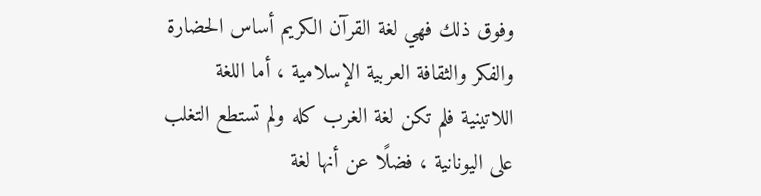وفوق ذلك فهي لغة القرآن الكريم أساس الحضارة والفكر والثقافة العربية الإسلامية ، أما اللغة اللاتينية فلم تكن لغة الغرب كله ولم تستطع التغلب على اليونانية ، فضلًا عن أنها لغة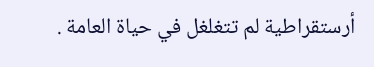أرستقراطية لم تتغلغل في حياة العامة .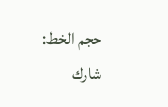حجم الخط:
شارك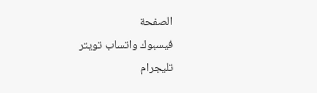الصفحة
فيسبوك واتساب تويتر تليجرام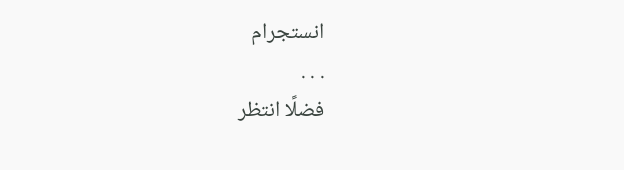انستجرام
. . .
فضلًا انتظر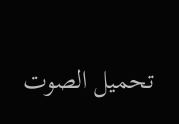تحميل الصوت